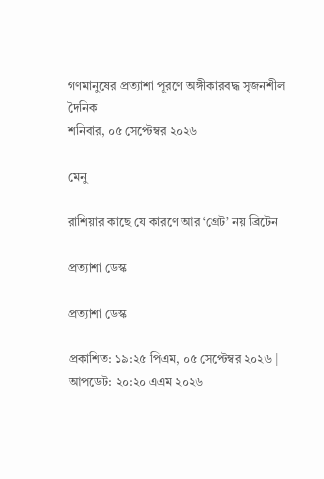গণমানুষের প্রত্যাশা পূরণে অঙ্গীকারবদ্ধ সৃজনশীল দৈনিক
শনিবার, ০৫ সেপ্টেম্বর ২০২৬

মেনু

রাশিয়ার কাছে যে কারণে আর ‘গ্রেট’ নয় ব্রিটেন

প্রত্যাশা ডেস্ক

প্রত্যাশা ডেস্ক

প্রকাশিত: ১৯:২৫ পিএম, ০৫ সেপ্টেম্বর ২০২৬ | আপডেট: ২০:২০ এএম ২০২৬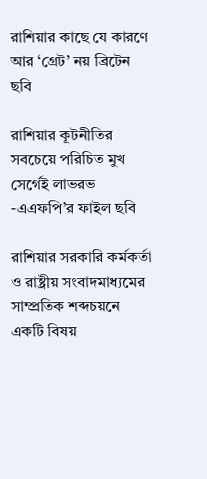রাশিয়ার কাছে যে কারণে আর ‘গ্রেট’ নয় ব্রিটেন
ছবি

রাশিয়ার কূটনীতির সবচেয়ে পরিচিত মুখ সের্গেই লাভরভ -এএফপি’র ফাইল ছবি

রাশিয়ার সরকারি কর্মকর্তা ও রাষ্ট্রীয় সংবাদমাধ্যমের সাম্প্রতিক শব্দচয়নে একটি বিষয়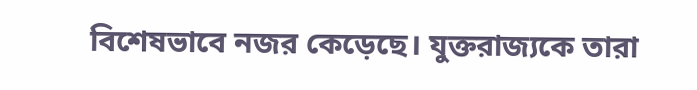বিশেষভাবে নজর কেড়েছে। যুক্তরাজ্যকে তারা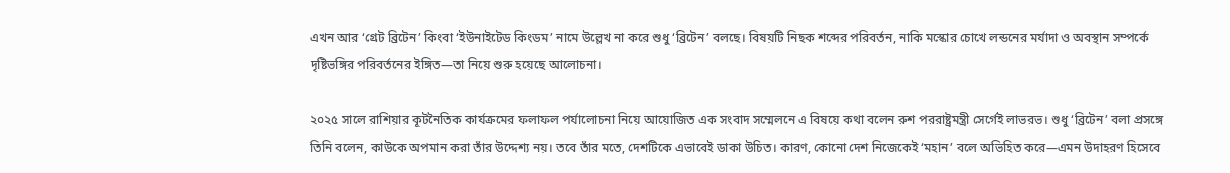এখন আর ‘গ্রেট ব্রিটেন’ কিংবা ‘ইউনাইটেড কিংডম’ নামে উল্লেখ না করে শুধু ‘ব্রিটেন’ বলছে। বিষয়টি নিছক শব্দের পরিবর্তন, নাকি মস্কোর চোখে লন্ডনের মর্যাদা ও অবস্থান সম্পর্কে দৃষ্টিভঙ্গির পরিবর্তনের ইঙ্গিত—তা নিয়ে শুরু হয়েছে আলোচনা।

২০২৫ সালে রাশিয়ার কূটনৈতিক কার্যক্রমের ফলাফল পর্যালোচনা নিয়ে আয়োজিত এক সংবাদ সম্মেলনে এ বিষয়ে কথা বলেন রুশ পররাষ্ট্রমন্ত্রী সের্গেই লাভরভ। শুধু ‘ব্রিটেন’ বলা প্রসঙ্গে তিনি বলেন, কাউকে অপমান করা তাঁর উদ্দেশ্য নয়। তবে তাঁর মতে, দেশটিকে এভাবেই ডাকা উচিত। কারণ, কোনো দেশ নিজেকেই ‘মহান’ বলে অভিহিত করে—এমন উদাহরণ হিসেবে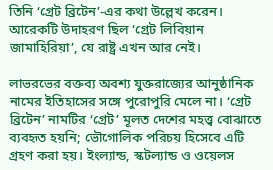তিনি ‘গ্রেট ব্রিটেন’-এর কথা উল্লেখ করেন। আরেকটি উদাহরণ ছিল ‘গ্রেট লিবিয়ান জামাহিরিয়া’, যে রাষ্ট্র এখন আর নেই।

লাভরভের বক্তব্য অবশ্য যুক্তরাজ্যের আনুষ্ঠানিক নামের ইতিহাসের সঙ্গে পুরোপুরি মেলে না। ‘গ্রেট ব্রিটেন’ নামটির ‘গ্রেট’ মূলত দেশের মহত্ত্ব বোঝাতে ব্যবহৃত হয়নি; ভৌগোলিক পরিচয় হিসেবে এটি গ্রহণ করা হয়। ইংল্যান্ড, স্কটল্যান্ড ও ওয়েলস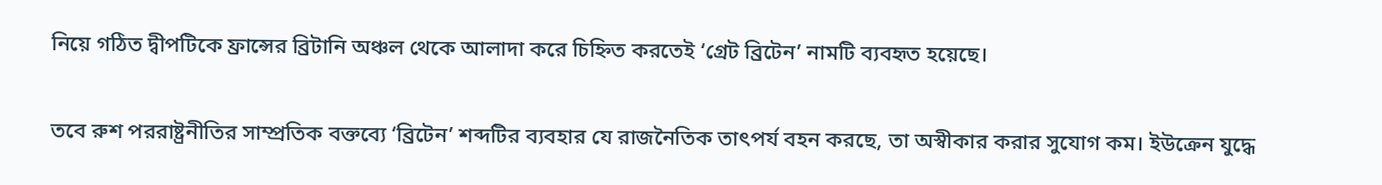নিয়ে গঠিত দ্বীপটিকে ফ্রান্সের ব্রিটানি অঞ্চল থেকে আলাদা করে চিহ্নিত করতেই ‘গ্রেট ব্রিটেন’ নামটি ব্যবহৃত হয়েছে।

তবে রুশ পররাষ্ট্রনীতির সাম্প্রতিক বক্তব্যে ‘ব্রিটেন’ শব্দটির ব্যবহার যে রাজনৈতিক তাৎপর্য বহন করছে, তা অস্বীকার করার সুযোগ কম। ইউক্রেন যুদ্ধে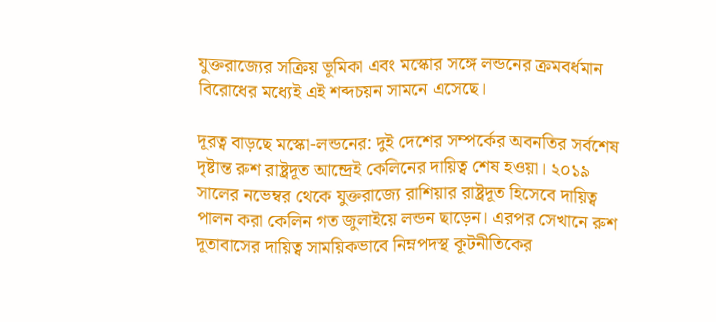যুক্তরাজ্যের সক্রিয় ভূমিকা এবং মস্কোর সঙ্গে লন্ডনের ক্রমবর্ধমান বিরোধের মধ্যেই এই শব্দচয়ন সামনে এসেছে।

দূরত্ব বাড়ছে মস্কো-লন্ডনের: দুই দেশের সম্পর্কের অবনতির সর্বশেষ দৃষ্টান্ত রুশ রাষ্ট্রদূত আন্দ্রেই কেলিনের দায়িত্ব শেষ হওয়া। ২০১৯ সালের নভেম্বর থেকে যুক্তরাজ্যে রাশিয়ার রাষ্ট্রদূত হিসেবে দায়িত্ব পালন করা কেলিন গত জুলাইয়ে লন্ডন ছাড়েন। এরপর সেখানে রুশ দূতাবাসের দায়িত্ব সাময়িকভাবে নিম্নপদস্থ কূটনীতিকের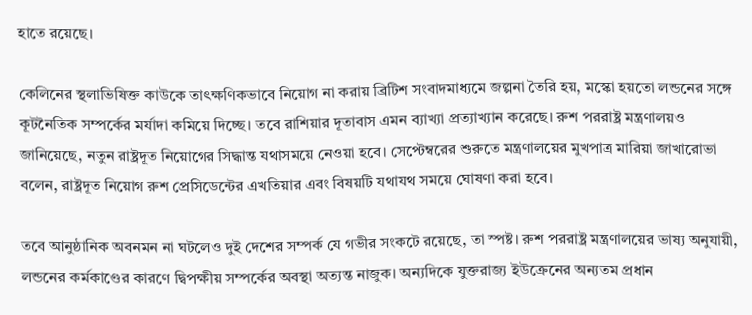হাতে রয়েছে।

কেলিনের স্থলাভিষিক্ত কাউকে তাৎক্ষণিকভাবে নিয়োগ না করায় ব্রিটিশ সংবাদমাধ্যমে জল্পনা তৈরি হয়, মস্কো হয়তো লন্ডনের সঙ্গে কূটনৈতিক সম্পর্কের মর্যাদা কমিয়ে দিচ্ছে। তবে রাশিয়ার দূতাবাস এমন ব্যাখ্যা প্রত্যাখ্যান করেছে। রুশ পররাষ্ট্র মন্ত্রণালয়ও জানিয়েছে, নতুন রাষ্ট্রদূত নিয়োগের সিদ্ধান্ত যথাসময়ে নেওয়া হবে। সেপ্টেম্বরের শুরুতে মন্ত্রণালয়ের মুখপাত্র মারিয়া জাখারোভা বলেন, রাষ্ট্রদূত নিয়োগ রুশ প্রেসিডেন্টের এখতিয়ার এবং বিষয়টি যথাযথ সময়ে ঘোষণা করা হবে।

তবে আনুষ্ঠানিক অবনমন না ঘটলেও দুই দেশের সম্পর্ক যে গভীর সংকটে রয়েছে, তা স্পষ্ট। রুশ পররাষ্ট্র মন্ত্রণালয়ের ভাষ্য অনুযায়ী, লন্ডনের কর্মকাণ্ডের কারণে দ্বিপক্ষীয় সম্পর্কের অবস্থা অত্যন্ত নাজুক। অন্যদিকে যুক্তরাজ্য ইউক্রেনের অন্যতম প্রধান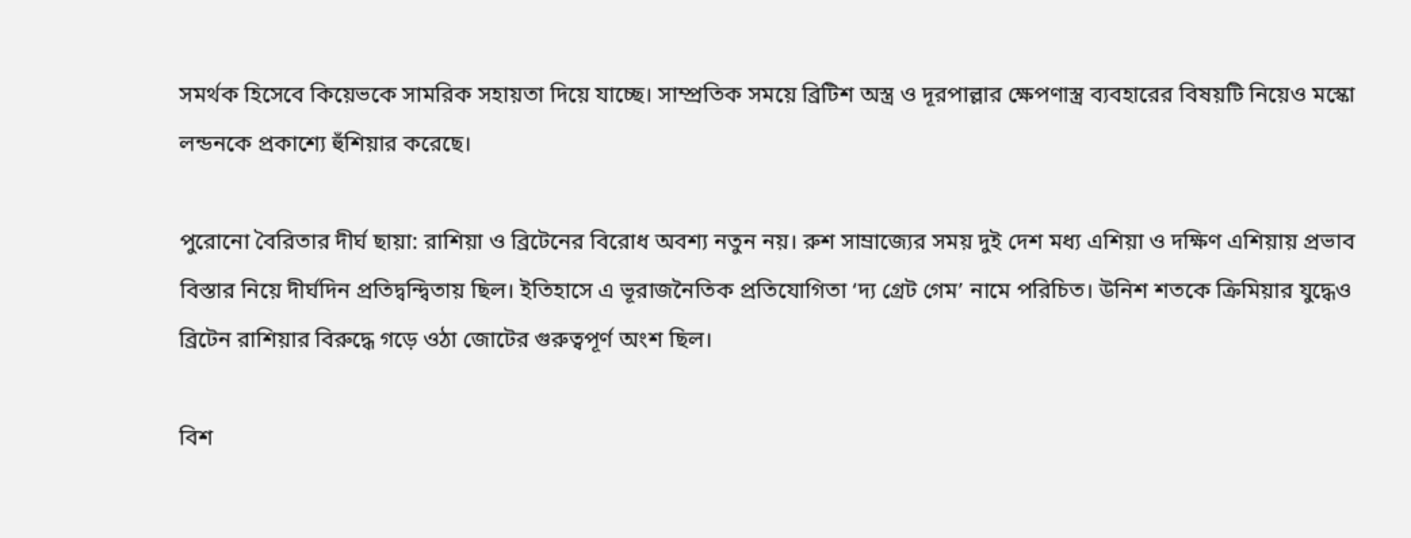সমর্থক হিসেবে কিয়েভকে সামরিক সহায়তা দিয়ে যাচ্ছে। সাম্প্রতিক সময়ে ব্রিটিশ অস্ত্র ও দূরপাল্লার ক্ষেপণাস্ত্র ব্যবহারের বিষয়টি নিয়েও মস্কো লন্ডনকে প্রকাশ্যে হুঁশিয়ার করেছে।

পুরোনো বৈরিতার দীর্ঘ ছায়া: রাশিয়া ও ব্রিটেনের বিরোধ অবশ্য নতুন নয়। রুশ সাম্রাজ্যের সময় দুই দেশ মধ্য এশিয়া ও দক্ষিণ এশিয়ায় প্রভাব বিস্তার নিয়ে দীর্ঘদিন প্রতিদ্বন্দ্বিতায় ছিল। ইতিহাসে এ ভূরাজনৈতিক প্রতিযোগিতা ‘দ্য গ্রেট গেম’ নামে পরিচিত। উনিশ শতকে ক্রিমিয়ার যুদ্ধেও ব্রিটেন রাশিয়ার বিরুদ্ধে গড়ে ওঠা জোটের গুরুত্বপূর্ণ অংশ ছিল।

বিশ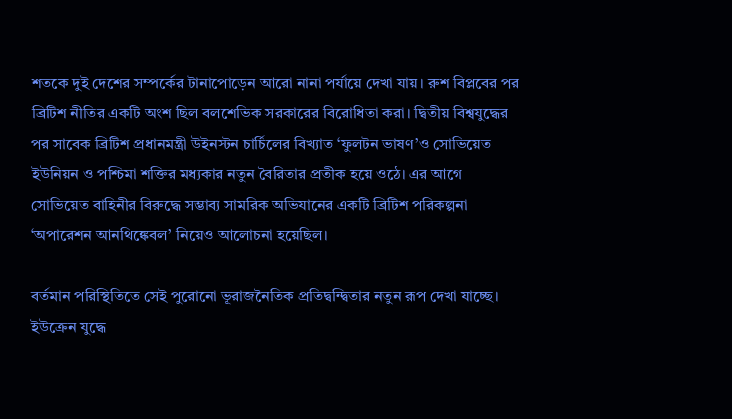শতকে দুই দেশের সম্পর্কের টানাপোড়েন আরো নানা পর্যায়ে দেখা যায়। রুশ বিপ্লবের পর ব্রিটিশ নীতির একটি অংশ ছিল বলশেভিক সরকারের বিরোধিতা করা। দ্বিতীয় বিশ্বযুদ্ধের পর সাবেক ব্রিটিশ প্রধানমন্ত্রী উইনস্টন চার্চিলের বিখ্যাত ‘ফুলটন ভাষণ’ও সোভিয়েত ইউনিয়ন ও পশ্চিমা শক্তির মধ্যকার নতুন বৈরিতার প্রতীক হয়ে ওঠে। এর আগে সোভিয়েত বাহিনীর বিরুদ্ধে সম্ভাব্য সামরিক অভিযানের একটি ব্রিটিশ পরিকল্পনা ‘অপারেশন আনথিঙ্কেবল’ নিয়েও আলোচনা হয়েছিল।

বর্তমান পরিস্থিতিতে সেই পুরোনো ভূরাজনৈতিক প্রতিদ্বন্দ্বিতার নতুন রূপ দেখা যাচ্ছে। ইউক্রেন যুদ্ধে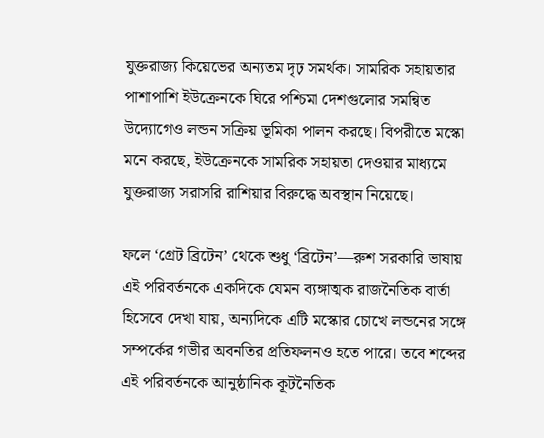যুক্তরাজ্য কিয়েভের অন্যতম দৃঢ় সমর্থক। সামরিক সহায়তার পাশাপাশি ইউক্রেনকে ঘিরে পশ্চিমা দেশগুলোর সমন্বিত উদ্যোগেও লন্ডন সক্রিয় ভূমিকা পালন করছে। বিপরীতে মস্কো মনে করছে, ইউক্রেনকে সামরিক সহায়তা দেওয়ার মাধ্যমে যুক্তরাজ্য সরাসরি রাশিয়ার বিরুদ্ধে অবস্থান নিয়েছে।

ফলে ‘গ্রেট ব্রিটেন’ থেকে শুধু ‘ব্রিটেন’—রুশ সরকারি ভাষায় এই পরিবর্তনকে একদিকে যেমন ব্যঙ্গাত্মক রাজনৈতিক বার্তা হিসেবে দেখা যায়, অন্যদিকে এটি মস্কোর চোখে লন্ডনের সঙ্গে সম্পর্কের গভীর অবনতির প্রতিফলনও হতে পারে। তবে শব্দের এই পরিবর্তনকে আনুষ্ঠানিক কূটনৈতিক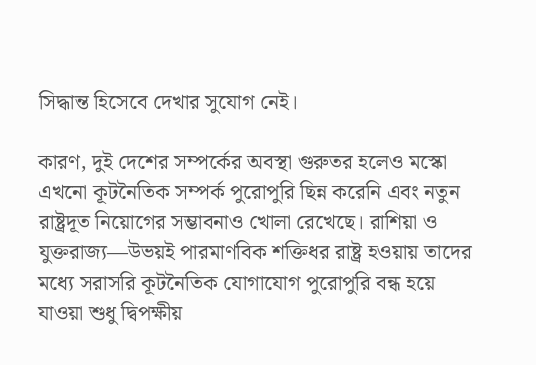সিদ্ধান্ত হিসেবে দেখার সুযোগ নেই।

কারণ, দুই দেশের সম্পর্কের অবস্থা গুরুতর হলেও মস্কো এখনো কূটনৈতিক সম্পর্ক পুরোপুরি ছিন্ন করেনি এবং নতুন রাষ্ট্রদূত নিয়োগের সম্ভাবনাও খোলা রেখেছে। রাশিয়া ও যুক্তরাজ্য—উভয়ই পারমাণবিক শক্তিধর রাষ্ট্র হওয়ায় তাদের মধ্যে সরাসরি কূটনৈতিক যোগাযোগ পুরোপুরি বন্ধ হয়ে যাওয়া শুধু দ্বিপক্ষীয়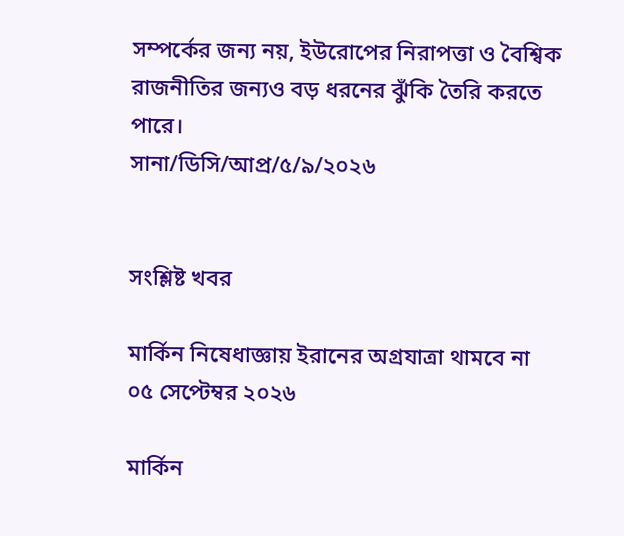সম্পর্কের জন্য নয়, ইউরোপের নিরাপত্তা ও বৈশ্বিক রাজনীতির জন্যও বড় ধরনের ঝুঁকি তৈরি করতে পারে।
সানা/ডিসি/আপ্র/৫/৯/২০২৬


সংশ্লিষ্ট খবর

মার্কিন নিষেধাজ্ঞায় ইরানের অগ্রযাত্রা থামবে না
০৫ সেপ্টেম্বর ২০২৬

মার্কিন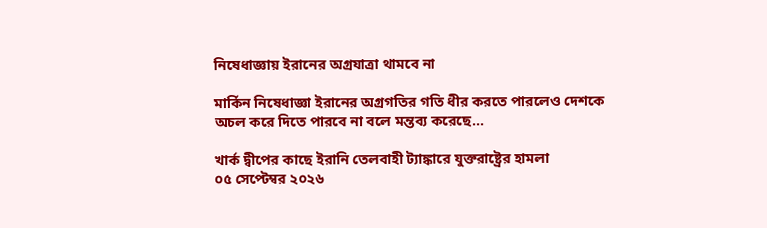নিষেধাজ্ঞায় ইরানের অগ্রযাত্রা থামবে না

মার্কিন নিষেধাজ্ঞা ইরানের অগ্রগতির গতি ধীর করতে পারলেও দেশকে অচল করে দিতে পারবে না বলে মন্তব্য করেছে...

খার্ক দ্বীপের কাছে ইরানি তেলবাহী ট্যাঙ্কারে যুক্তরাষ্ট্রের হামলা
০৫ সেপ্টেম্বর ২০২৬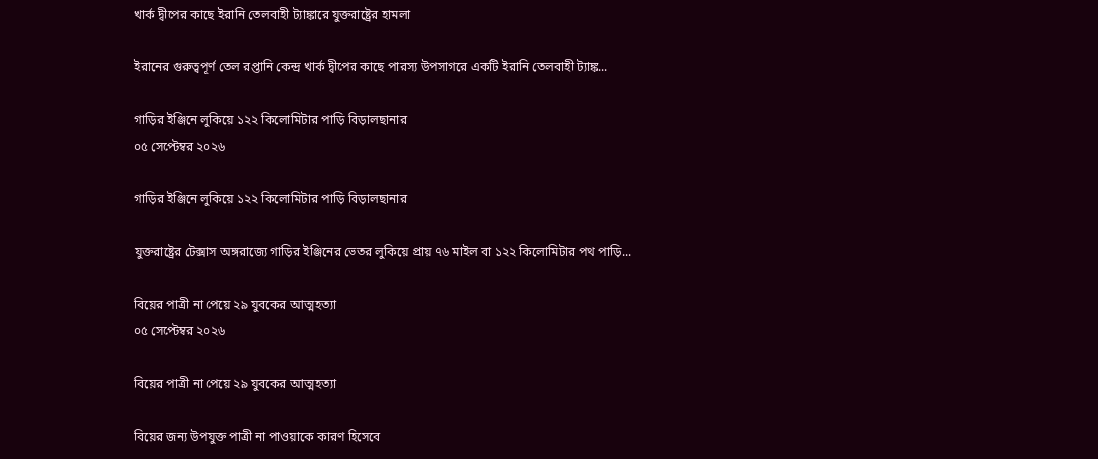খার্ক দ্বীপের কাছে ইরানি তেলবাহী ট্যাঙ্কারে যুক্তরাষ্ট্রের হামলা

ইরানের গুরুত্বপূর্ণ তেল রপ্তানি কেন্দ্র খার্ক দ্বীপের কাছে পারস্য উপসাগরে একটি ইরানি তেলবাহী ট্যাঙ্ক...

গাড়ির ইঞ্জিনে লুকিয়ে ১২২ কিলোমিটার পাড়ি বিড়ালছানার
০৫ সেপ্টেম্বর ২০২৬

গাড়ির ইঞ্জিনে লুকিয়ে ১২২ কিলোমিটার পাড়ি বিড়ালছানার

যুক্তরাষ্ট্রের টেক্সাস অঙ্গরাজ্যে গাড়ির ইঞ্জিনের ভেতর লুকিয়ে প্রায় ৭৬ মাইল বা ১২২ কিলোমিটার পথ পাড়ি...

বিয়ের পাত্রী না পেয়ে ২৯ যুবকের আত্মহত্যা
০৫ সেপ্টেম্বর ২০২৬

বিয়ের পাত্রী না পেয়ে ২৯ যুবকের আত্মহত্যা

বিয়ের জন্য উপযুক্ত পাত্রী না পাওয়াকে কারণ হিসেবে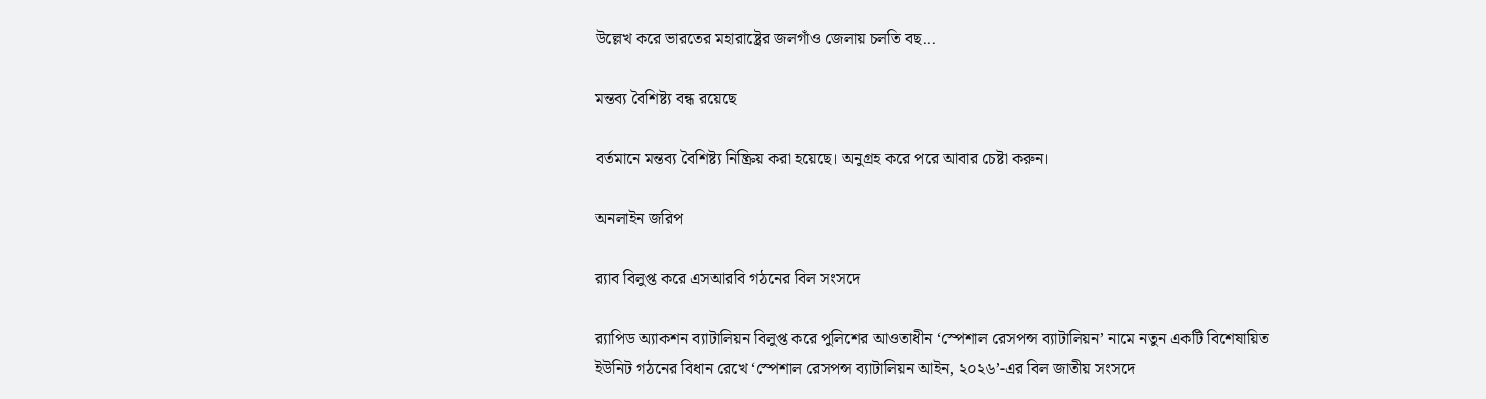উল্লেখ করে ভারতের মহারাষ্ট্রের জলগাঁও জেলায় চলতি বছ...

মন্তব্য বৈশিষ্ট্য বন্ধ রয়েছে

বর্তমানে মন্তব্য বৈশিষ্ট্য নিষ্ক্রিয় করা হয়েছে। অনুগ্রহ করে পরে আবার চেষ্টা করুন।

অনলাইন জরিপ

র‌্যাব বিলুপ্ত করে এসআরবি গঠনের বিল সংসদে

র‌্যাপিড অ্যাকশন ব্যাটালিয়ন বিলুপ্ত করে পুলিশের আওতাধীন ‘স্পেশাল রেসপন্স ব্যাটালিয়ন’ নামে নতুন একটি বিশেষায়িত ইউনিট গঠনের বিধান রেখে ‘স্পেশাল রেসপন্স ব্যাটালিয়ন আইন, ২০২৬’-এর বিল জাতীয় সংসদে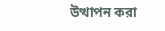উত্থাপন করা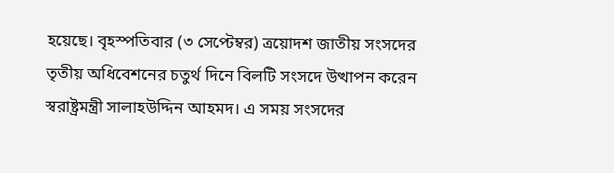হয়েছে। বৃহস্পতিবার (৩ সেপ্টেম্বর) ত্রয়োদশ জাতীয় সংসদের তৃতীয় অধিবেশনের চতুর্থ দিনে বিলটি সংসদে উত্থাপন করেন স্বরাষ্ট্রমন্ত্রী সালাহউদ্দিন আহমদ। এ সময় সংসদের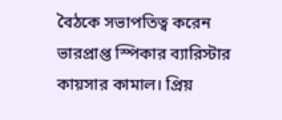বৈঠকে সভাপতিত্ব করেন ভারপ্রাপ্ত স্পিকার ব্যারিস্টার কায়সার কামাল। প্রিয়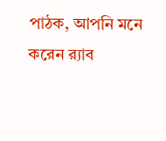পাঠক, আপনি মনে করেন র‌্যাব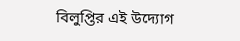বিলুপ্তির এই উদ্যোগ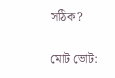সঠিক?

মোট ভোট: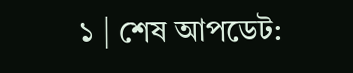১ | শেষ আপডেট: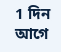1 দিন আগে